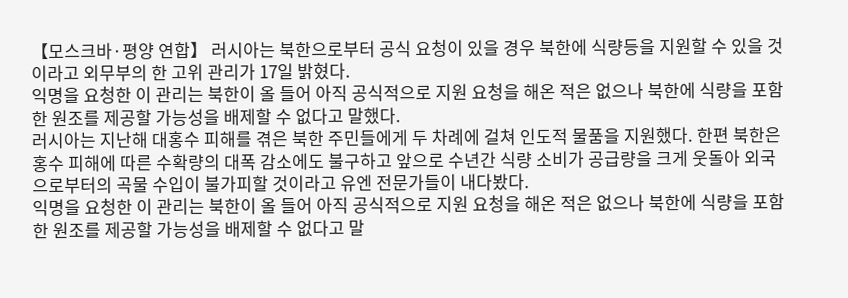【모스크바·평양 연합】 러시아는 북한으로부터 공식 요청이 있을 경우 북한에 식량등을 지원할 수 있을 것이라고 외무부의 한 고위 관리가 17일 밝혔다.
익명을 요청한 이 관리는 북한이 올 들어 아직 공식적으로 지원 요청을 해온 적은 없으나 북한에 식량을 포함한 원조를 제공할 가능성을 배제할 수 없다고 말했다.
러시아는 지난해 대홍수 피해를 겪은 북한 주민들에게 두 차례에 걸쳐 인도적 물품을 지원했다. 한편 북한은 홍수 피해에 따른 수확량의 대폭 감소에도 불구하고 앞으로 수년간 식량 소비가 공급량을 크게 웃돌아 외국으로부터의 곡물 수입이 불가피할 것이라고 유엔 전문가들이 내다봤다.
익명을 요청한 이 관리는 북한이 올 들어 아직 공식적으로 지원 요청을 해온 적은 없으나 북한에 식량을 포함한 원조를 제공할 가능성을 배제할 수 없다고 말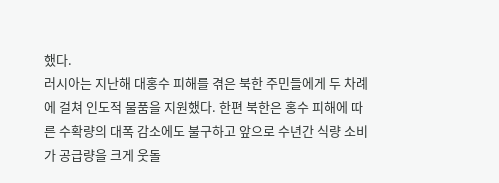했다.
러시아는 지난해 대홍수 피해를 겪은 북한 주민들에게 두 차례에 걸쳐 인도적 물품을 지원했다. 한편 북한은 홍수 피해에 따른 수확량의 대폭 감소에도 불구하고 앞으로 수년간 식량 소비가 공급량을 크게 웃돌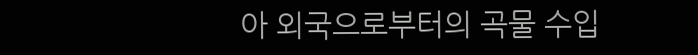아 외국으로부터의 곡물 수입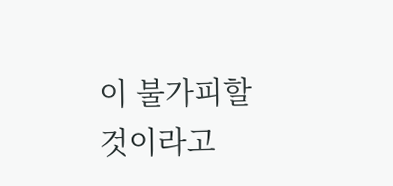이 불가피할 것이라고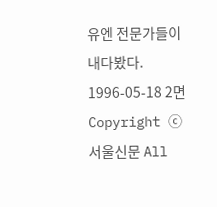유엔 전문가들이 내다봤다.
1996-05-18 2면
Copyright ⓒ 서울신문 All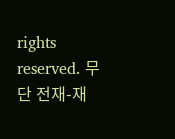rights reserved. 무단 전재-재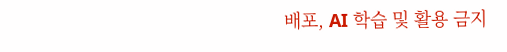배포, AI 학습 및 활용 금지